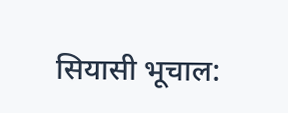सियासी भूचाल: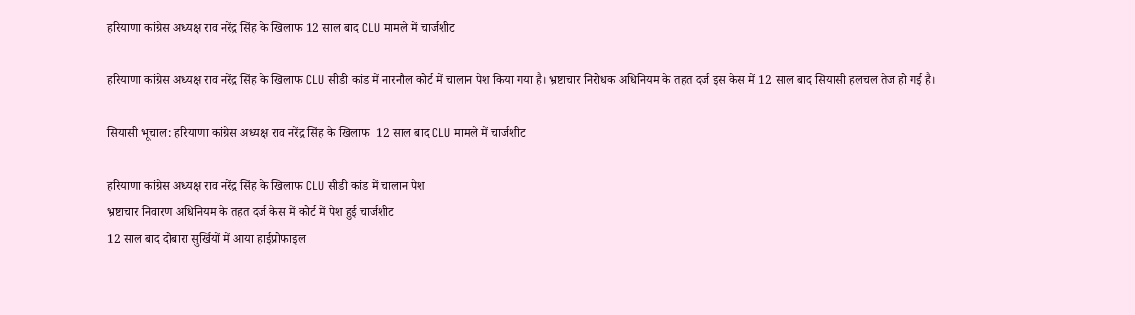हरियाणा कांग्रेस अध्यक्ष राव नरेंद्र सिंह के खिलाफ 12 साल बाद CLU मामले में चार्जशीट

हरियाणा कांग्रेस अध्यक्ष राव नरेंद्र सिंह के खिलाफ CLU सीडी कांड में नारनौल कोर्ट में चालान पेश किया गया है। भ्रष्टाचार निरोधक अधिनियम के तहत दर्ज इस केस में 12 साल बाद सियासी हलचल तेज हो गई है।

सियासी भूचाल: हरियाणा कांग्रेस अध्यक्ष राव नरेंद्र सिंह के खिलाफ  12 साल बाद CLU मामले में चार्जशीट

हरियाणा कांग्रेस अध्यक्ष राव नरेंद्र सिंह के खिलाफ CLU सीडी कांड में चालान पेश
भ्रष्टाचार निवारण अधिनियम के तहत दर्ज केस में कोर्ट में पेश हुई चार्जशीट
12 साल बाद दोबारा सुर्खियों में आया हाईप्रोफाइल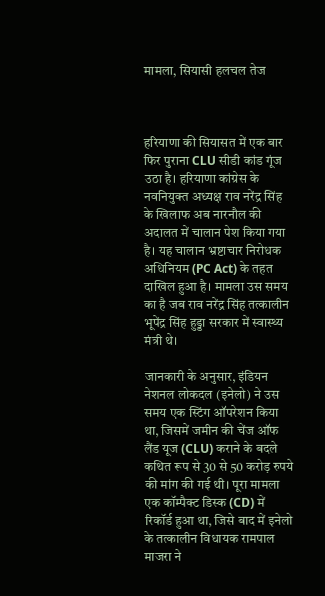मामला, सियासी हलचल तेज



हरियाणा की सियासत में एक बार फिर पुराना CLU सीडी कांड गूंज उठा है। हरियाणा कांग्रेस के नवनियुक्त अध्यक्ष राव नरेंद्र सिंह के खिलाफ अब नारनौल की अदालत में चालान पेश किया गया है। यह चालान भ्रष्टाचार निरोधक अधिनियम (PC Act) के तहत दाखिल हुआ है। मामला उस समय का है जब राव नरेंद्र सिंह तत्कालीन भूपेंद्र सिंह हुड्डा सरकार में स्वास्थ्य मंत्री थे।

जानकारी के अनुसार, इंडियन नेशनल लोकदल (इनेलो) ने उस समय एक स्टिंग ऑपरेशन किया था, जिसमें जमीन की चेंज ऑफ लैंड यूज (CLU) कराने के बदले कथित रूप से 30 से 50 करोड़ रुपये की मांग की गई थी। पूरा मामला एक कॉम्पैक्ट डिस्क (CD) में रिकॉर्ड हुआ था, जिसे बाद में इनेलो के तत्कालीन विधायक रामपाल माजरा ने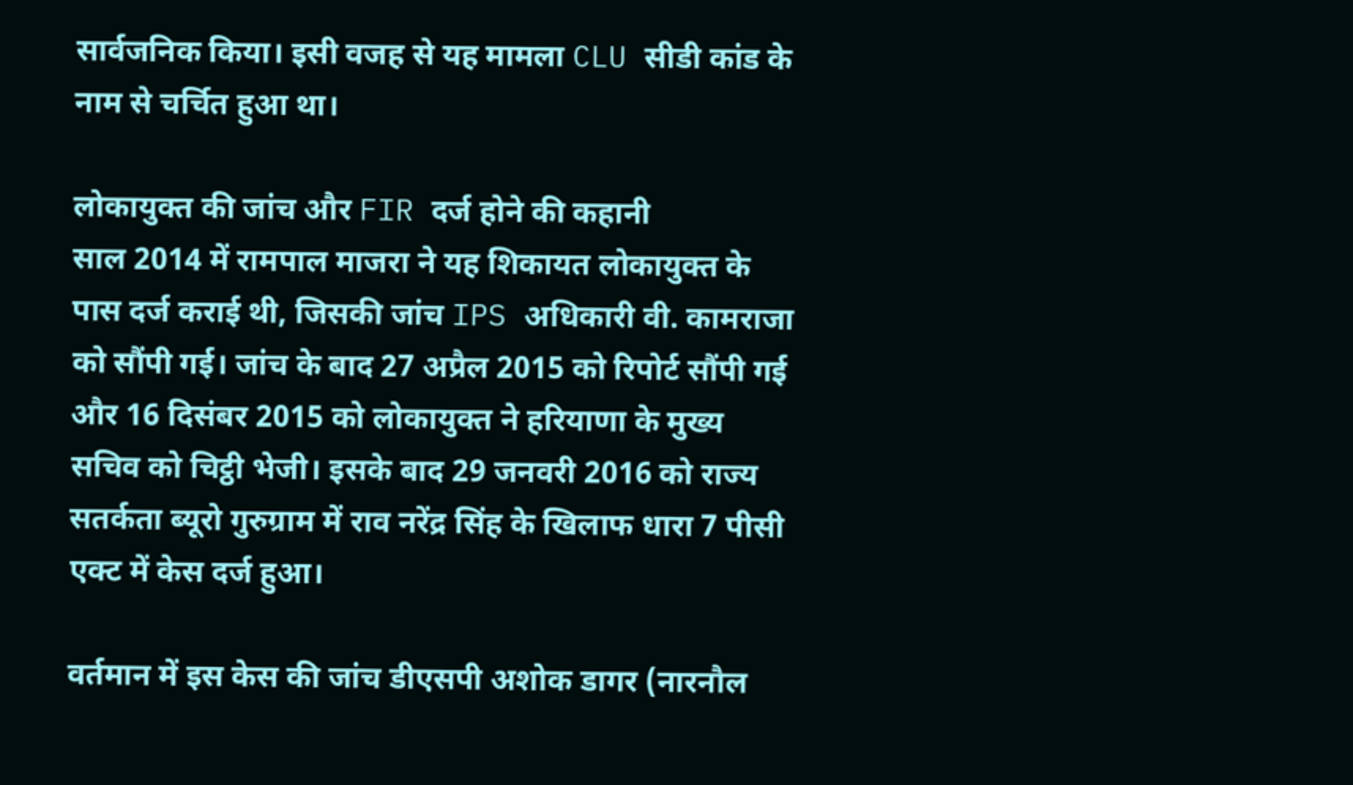सार्वजनिक किया। इसी वजह से यह मामला CLU सीडी कांड के नाम से चर्चित हुआ था।

लोकायुक्त की जांच और FIR दर्ज होने की कहानी
साल 2014 में रामपाल माजरा ने यह शिकायत लोकायुक्त के पास दर्ज कराई थी, जिसकी जांच IPS अधिकारी वी. कामराजा को सौंपी गई। जांच के बाद 27 अप्रैल 2015 को रिपोर्ट सौंपी गई और 16 दिसंबर 2015 को लोकायुक्त ने हरियाणा के मुख्य सचिव को चिट्ठी भेजी। इसके बाद 29 जनवरी 2016 को राज्य सतर्कता ब्यूरो गुरुग्राम में राव नरेंद्र सिंह के खिलाफ धारा 7 पीसी एक्ट में केस दर्ज हुआ।

वर्तमान में इस केस की जांच डीएसपी अशोक डागर (नारनौल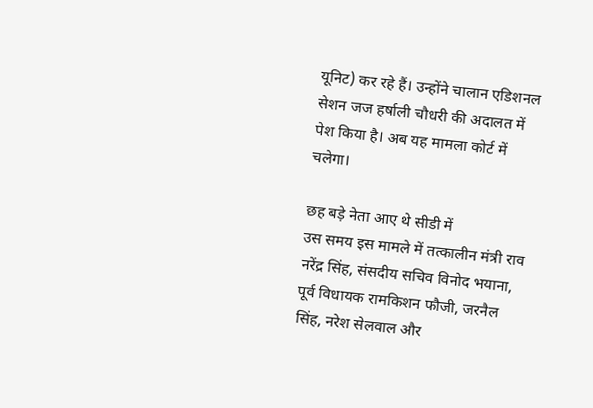यूनिट) कर रहे हैं। उन्होंने चालान एडिशनल सेशन जज हर्षाली चौधरी की अदालत में पेश किया है। अब यह मामला कोर्ट में चलेगा।

छह बड़े नेता आए थे सीडी में
उस समय इस मामले में तत्कालीन मंत्री राव नरेंद्र सिंह, संसदीय सचिव विनोद भयाना, पूर्व विधायक रामकिशन फौजी, जरनैल सिंह, नरेश सेलवाल और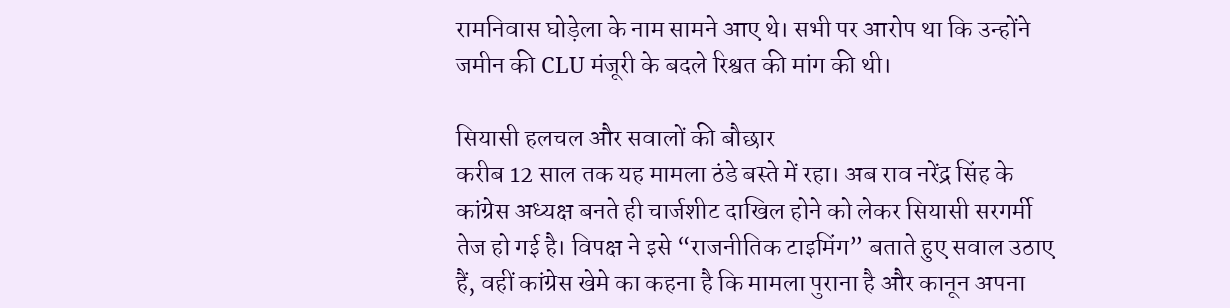रामनिवास घोड़ेला के नाम सामने आए थे। सभी पर आरोप था कि उन्होंने जमीन की CLU मंजूरी के बदले रिश्वत की मांग की थी।

सियासी हलचल और सवालों की बौछार
करीब 12 साल तक यह मामला ठंडे बस्ते में रहा। अब राव नरेंद्र सिंह के कांग्रेस अध्यक्ष बनते ही चार्जशीट दाखिल होने को लेकर सियासी सरगर्मी तेज हो गई है। विपक्ष ने इसे “राजनीतिक टाइमिंग” बताते हुए सवाल उठाए हैं, वहीं कांग्रेस खेमे का कहना है कि मामला पुराना है और कानून अपना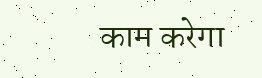काम करेगा